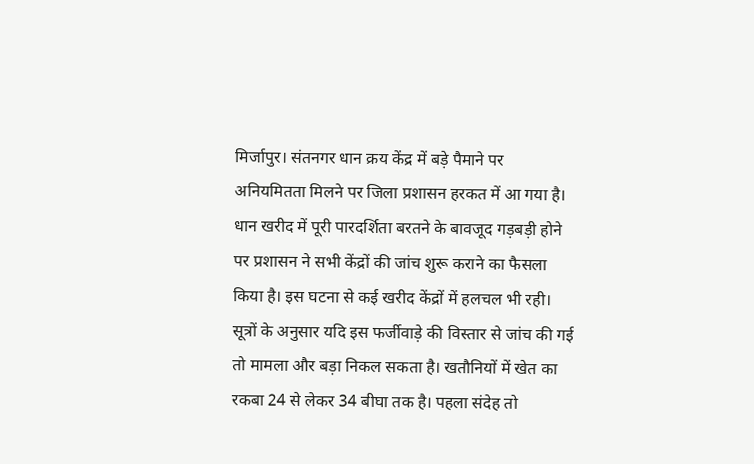मिर्जापुर। संतनगर धान क्रय केंद्र में बड़े पैमाने पर अनियमितता मिलने पर जिला प्रशासन हरकत में आ गया है। धान खरीद में पूरी पारदर्शिता बरतने के बावजूद गड़बड़ी होने पर प्रशासन ने सभी केंद्रों की जांच शुरू कराने का फैसला किया है। इस घटना से कई खरीद केंद्रों में हलचल भी रही।
सूत्रों के अनुसार यदि इस फर्जीवाड़े की विस्तार से जांच की गई तो मामला और बड़ा निकल सकता है। खतौनियों में खेत का रकबा 24 से लेकर 34 बीघा तक है। पहला संदेह तो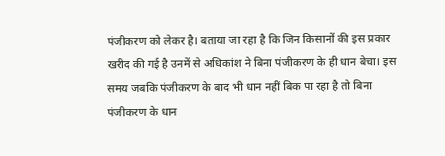पंजीकरण को लेकर है। बताया जा रहा है कि जिन किसानों की इस प्रकार खरीद की गई है उनमें से अधिकांश ने बिना पंजीकरण के ही धान बेचा। इस समय जबकि पंजीकरण के बाद भी धान नहीं बिक पा रहा है तो बिना पंजीकरण के धान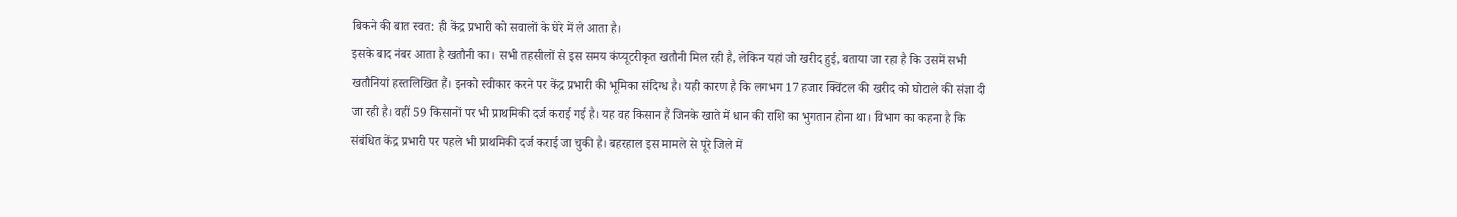बिकने की बात स्वत: ही केंद्र प्रभारी को सवालों के घेरे में ले आता है।
इसके बाद नंबर आता है खतौनी का। सभी तहसीलों से इस समय कंप्यूटरीकृत खतौनी मिल रही है, लेकिन यहां जो खरीद हुई, बताया जा रहा है कि उसमें सभी खतौनियां हस्तलिखित हैं। इनको स्वीकार करने पर केंद्र प्रभारी की भूमिका संदिग्ध है। यही कारण है कि लगभग 17 हजार क्विंटल की खरीद को घोटाले की संज्ञा दी जा रही है। वहीं 59 किसानों पर भी प्राथमिकी दर्ज कराई गई है। यह वह किसान हैं जिनके खाते में धान की राशि का भुगतान होना था। विभाग का कहना है कि संबंधित केंद्र प्रभारी पर पहले भी प्राथमिकी दर्ज कराई जा चुकी है। बहरहाल इस मामले से पूरे जिले में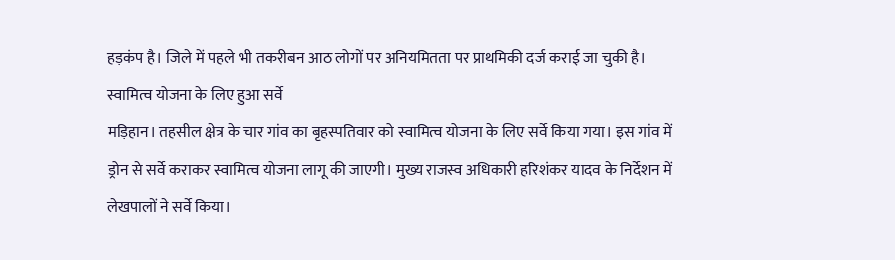हड़कंप है। जिले में पहले भी तकरीबन आठ लोगों पर अनियमितता पर प्राथमिकी दर्ज कराई जा चुकी है।
स्वामित्व योजना के लिए हुआ सर्वे
मड़िहान। तहसील क्षेत्र के चार गांव का बृहस्पतिवार को स्वामित्व योजना के लिए सर्वे किया गया। इस गांव में ड्रोन से सर्वे कराकर स्वामित्व योजना लागू की जाएगी। मुख्य राजस्व अधिकारी हरिशंकर यादव के निर्देशन में लेखपालों ने सर्वे किया।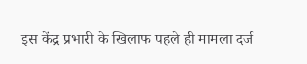इस केंद्र प्रभारी के खिलाफ पहले ही मामला दर्ज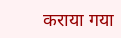कराया गया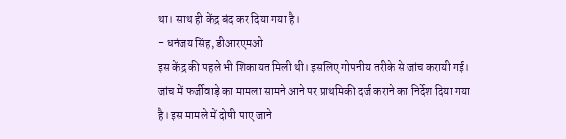था। साथ ही केंद्र बंद कर दिया गया है।
- धनंजय सिंह, डीआरएमओ
इस केंद्र की पहले भी शिकायत मिली थी। इसलिए गोपनीय तरीके से जांच करायी गई। जांच में फर्जीवाड़े का मामला सामने आने पर प्राथमिकी दर्ज कराने का निर्देश दिया गया है। इस मामले में दोषी पाए जाने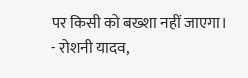पर किसी को बख्शा नहीं जाएगा।
- रोशनी यादव,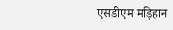एसडीएम मड़िहान